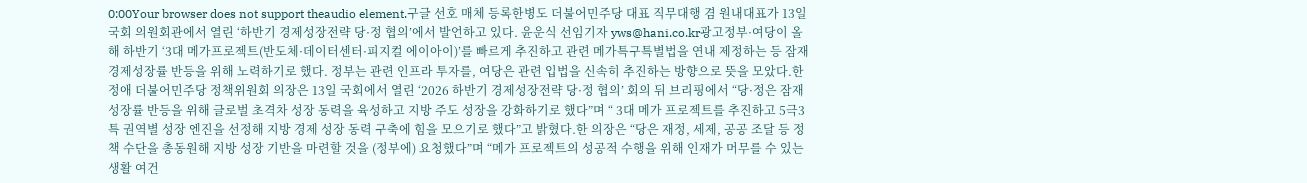0:00Your browser does not support theaudio element.구글 선호 매체 등록한병도 더불어민주당 대표 직무대행 겸 원내대표가 13일 국회 의원회관에서 열린 ‘하반기 경제성장전략 당·정 협의’에서 발언하고 있다. 윤운식 선임기자 yws@hani.co.kr광고정부·여당이 올해 하반기 ‘3대 메가프로젝트(반도체·데이터센터·피지컬 에이아이)’를 빠르게 추진하고 관련 메가특구특별법을 연내 제정하는 등 잠재 경제성장률 반등을 위해 노력하기로 했다. 정부는 관련 인프라 투자를, 여당은 관련 입법을 신속히 추진하는 방향으로 뜻을 모았다.한정애 더불어민주당 정책위원회 의장은 13일 국회에서 열린 ‘2026 하반기 경제성장전략 당·정 협의’ 회의 뒤 브리핑에서 “당·정은 잠재성장률 반등을 위해 글로벌 초격차 성장 동력을 육성하고 지방 주도 성장을 강화하기로 했다”며 “ 3대 메가 프로젝트를 추진하고 5극3특 권역별 성장 엔진을 선정해 지방 경제 성장 동력 구축에 힘을 모으기로 했다”고 밝혔다.한 의장은 “당은 재정, 세제, 공공 조달 등 정책 수단을 총동원해 지방 성장 기반을 마련할 것을 (정부에) 요청했다”며 “메가 프로젝트의 성공적 수행을 위해 인재가 머무를 수 있는 생활 여건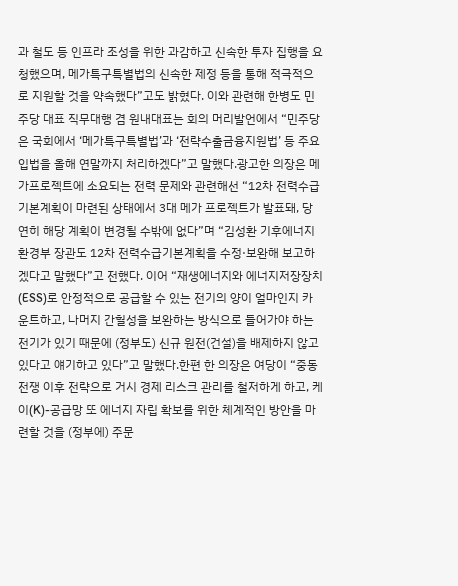과 철도 등 인프라 조성을 위한 과감하고 신속한 투자 집행을 요청했으며, 메가특구특별법의 신속한 제정 등을 통해 적극적으로 지원할 것을 약속했다”고도 밝혔다. 이와 관련해 한병도 민주당 대표 직무대행 겸 원내대표는 회의 머리발언에서 “민주당은 국회에서 ‘메가특구특별법’과 ‘전략수출금융지원법’ 등 주요 입법을 올해 연말까지 처리하겠다”고 말했다.광고한 의장은 메가프로젝트에 소요되는 전력 문제와 관련해선 “12차 전력수급기본계획이 마련된 상태에서 3대 메가 프로젝트가 발표돼, 당연히 해당 계획이 변경될 수밖에 없다”며 “김성환 기후에너지환경부 장관도 12차 전력수급기본계획을 수정·보완해 보고하겠다고 말했다”고 전했다. 이어 “재생에너지와 에너지저장장치(ESS)로 안정적으로 공급할 수 있는 전기의 양이 얼마인지 카운트하고, 나머지 간헐성을 보완하는 방식으로 들어가야 하는 전기가 있기 때문에 (정부도) 신규 원전(건설)을 배제하지 않고 있다고 얘기하고 있다”고 말했다.한편 한 의장은 여당이 “중동 전쟁 이후 전략으로 거시 경제 리스크 관리를 철저하게 하고, 케이(K)-공급망 또 에너지 자립 확보를 위한 체계적인 방안을 마련할 것을 (정부에) 주문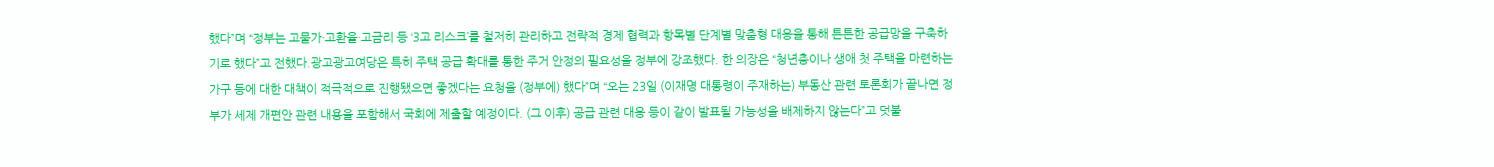했다”며 “정부는 고물가·고환율·고금리 등 ‘3고 리스크’를 철저히 관리하고 전략적 경제 협력과 항목별 단계별 맞춤형 대응을 통해 튼튼한 공급망을 구축하기로 했다”고 전했다.광고광고여당은 특히 주택 공급 확대를 통한 주거 안정의 필요성을 정부에 강조했다. 한 의장은 “청년층이나 생애 첫 주택을 마련하는 가구 등에 대한 대책이 적극적으로 진행됐으면 좋겠다는 요청을 (정부에) 했다”며 “오는 23일 (이재명 대통령이 주재하는) 부동산 관련 토론회가 끝나면 정부가 세제 개편안 관련 내용을 포함해서 국회에 제출할 예정이다. (그 이후) 공급 관련 대응 등이 같이 발표될 가능성을 배제하지 않는다”고 덧붙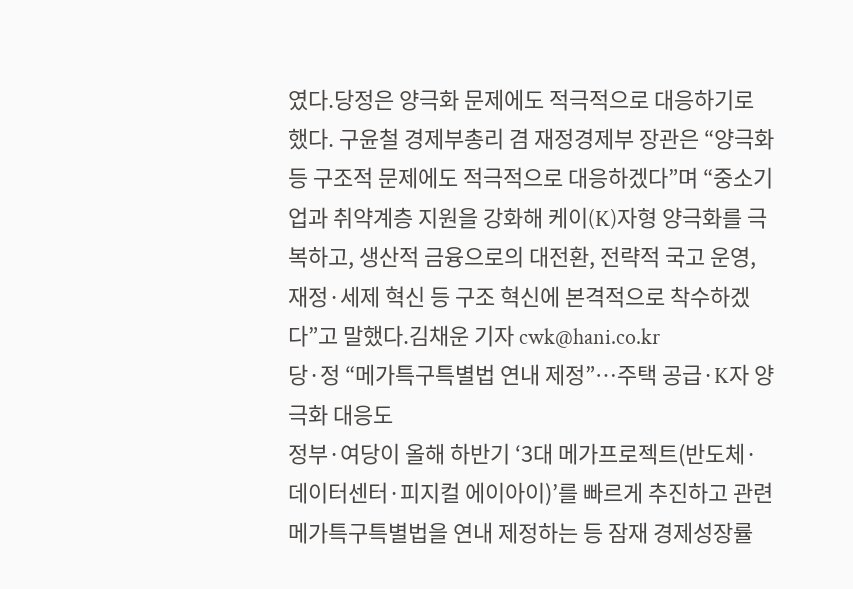였다.당정은 양극화 문제에도 적극적으로 대응하기로 했다. 구윤철 경제부총리 겸 재정경제부 장관은 “양극화 등 구조적 문제에도 적극적으로 대응하겠다”며 “중소기업과 취약계층 지원을 강화해 케이(K)자형 양극화를 극복하고, 생산적 금융으로의 대전환, 전략적 국고 운영, 재정·세제 혁신 등 구조 혁신에 본격적으로 착수하겠다”고 말했다.김채운 기자 cwk@hani.co.kr
당·정 “메가특구특별법 연내 제정”…주택 공급·K자 양극화 대응도
정부·여당이 올해 하반기 ‘3대 메가프로젝트(반도체·데이터센터·피지컬 에이아이)’를 빠르게 추진하고 관련 메가특구특별법을 연내 제정하는 등 잠재 경제성장률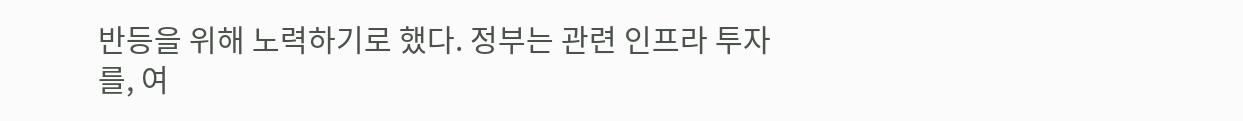반등을 위해 노력하기로 했다. 정부는 관련 인프라 투자를, 여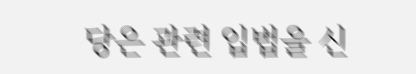당은 관련 입법을 신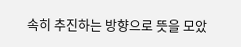속히 추진하는 방향으로 뜻을 모았